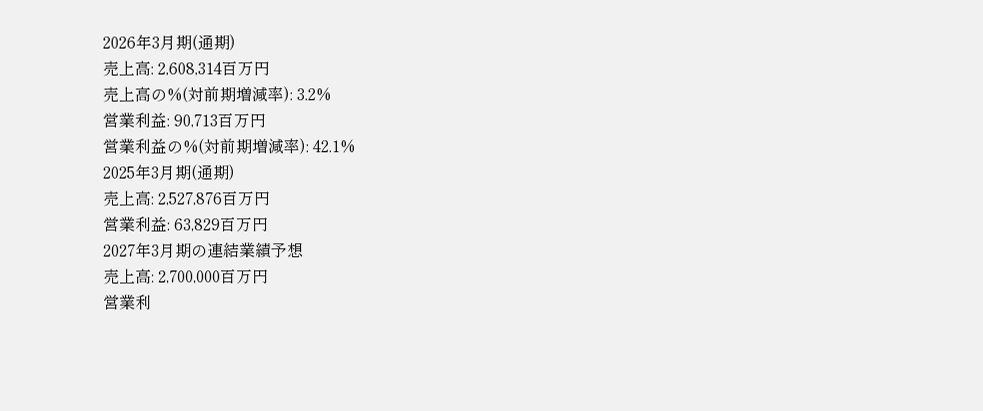2026年3月期(通期)
売上高: 2,608,314百万円
売上高の%(対前期増減率): 3.2%
営業利益: 90,713百万円
営業利益の%(対前期増減率): 42.1%
2025年3月期(通期)
売上高: 2,527,876百万円
営業利益: 63,829百万円
2027年3月期の連結業績予想
売上高: 2,700,000百万円
営業利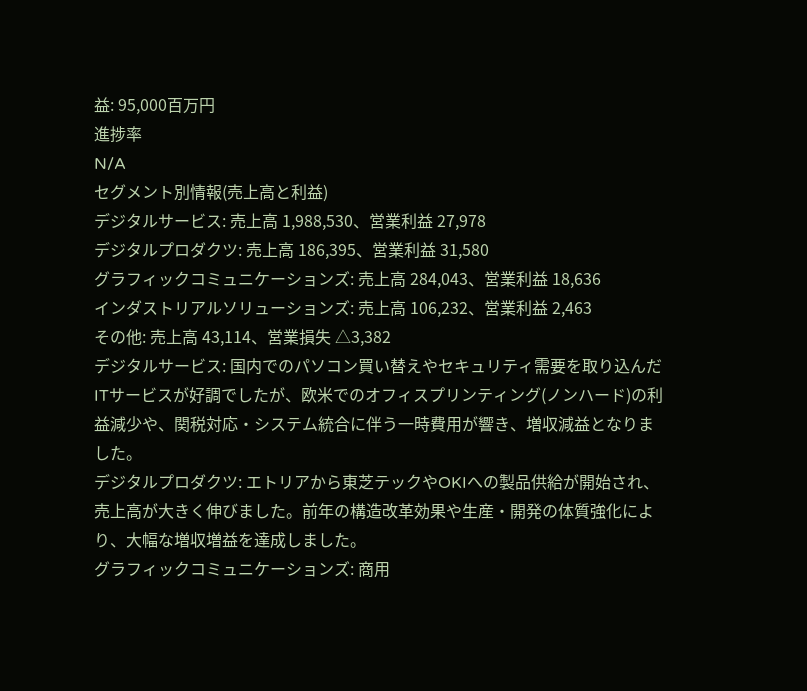益: 95,000百万円
進捗率
N/A
セグメント別情報(売上高と利益)
デジタルサービス: 売上高 1,988,530、営業利益 27,978
デジタルプロダクツ: 売上高 186,395、営業利益 31,580
グラフィックコミュニケーションズ: 売上高 284,043、営業利益 18,636
インダストリアルソリューションズ: 売上高 106,232、営業利益 2,463
その他: 売上高 43,114、営業損失 △3,382
デジタルサービス: 国内でのパソコン買い替えやセキュリティ需要を取り込んだITサービスが好調でしたが、欧米でのオフィスプリンティング(ノンハード)の利益減少や、関税対応・システム統合に伴う一時費用が響き、増収減益となりました。
デジタルプロダクツ: エトリアから東芝テックやOKIへの製品供給が開始され、売上高が大きく伸びました。前年の構造改革効果や生産・開発の体質強化により、大幅な増収増益を達成しました。
グラフィックコミュニケーションズ: 商用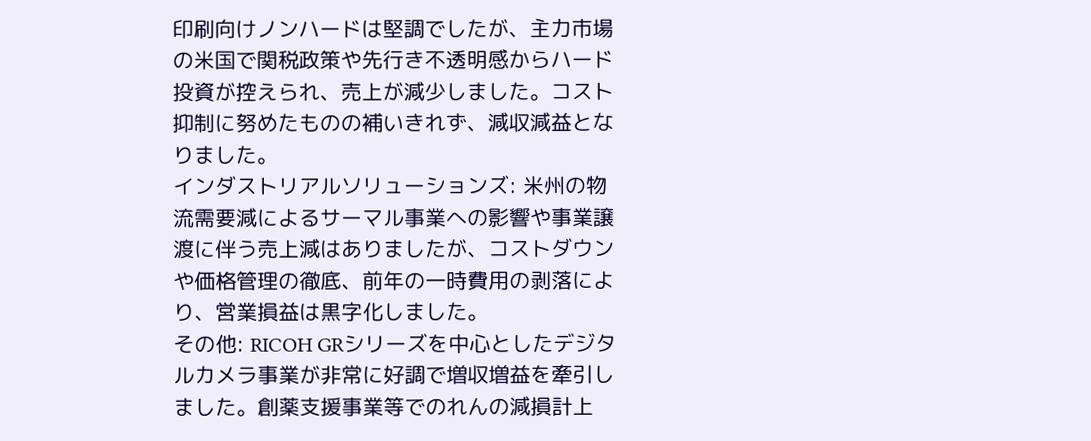印刷向けノンハードは堅調でしたが、主力市場の米国で関税政策や先行き不透明感からハード投資が控えられ、売上が減少しました。コスト抑制に努めたものの補いきれず、減収減益となりました。
インダストリアルソリューションズ: 米州の物流需要減によるサーマル事業への影響や事業譲渡に伴う売上減はありましたが、コストダウンや価格管理の徹底、前年の一時費用の剥落により、営業損益は黒字化しました。
その他: RICOH GRシリーズを中心としたデジタルカメラ事業が非常に好調で増収増益を牽引しました。創薬支援事業等でのれんの減損計上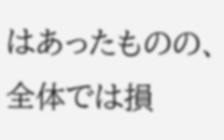はあったものの、全体では損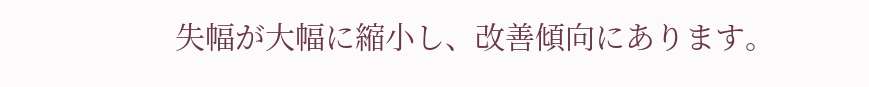失幅が大幅に縮小し、改善傾向にあります。